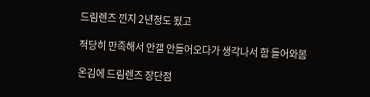드림렌즈 낀지 2년정도 됬고

적당히 만족해서 안갤 안들어오다가 생각나서 함 들어와봄

온김에 드림렌즈 장단점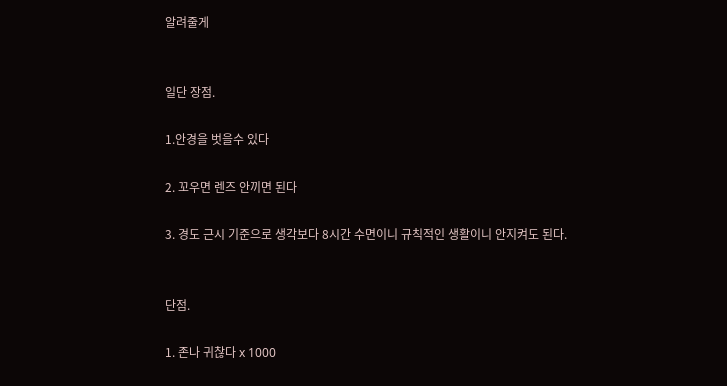알려줄게


일단 장점.

1.안경을 벗을수 있다

2. 꼬우면 렌즈 안끼면 된다

3. 경도 근시 기준으로 생각보다 8시간 수면이니 규칙적인 생활이니 안지켜도 된다.


단점.

1. 존나 귀찮다 x 1000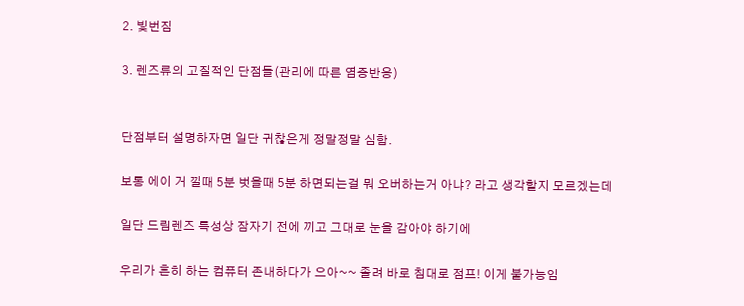2. 빛번짐

3. 렌즈류의 고질적인 단점들(관리에 따른 염증반응)


단점부터 설명하자면 일단 귀찮은게 정말정말 심함.

보통 에이 거 낄때 5분 벗을때 5분 하면되는걸 뭐 오버하는거 아냐? 라고 생각할지 모르겠는데

일단 드림렌즈 특성상 잠자기 전에 끼고 그대로 눈을 감아야 하기에

우리가 흔히 하는 컴퓨터 존내하다가 으아~~ 졸려 바로 침대로 점프! 이게 불가능임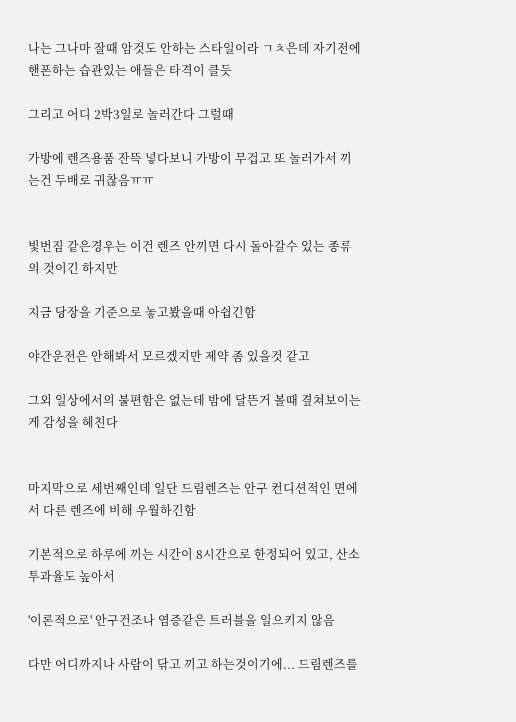나는 그나마 잘때 암것도 안하는 스타일이라 ㄱㅊ은데 자기전에 핸폰하는 습관있는 애들은 타격이 클듯

그리고 어디 2박3일로 놀러간다 그럴때

가방에 렌즈용품 잔뜩 넣다보니 가방이 무겁고 또 놀러가서 끼는건 두배로 귀찮음ㅠㅠ


빛번짐 같은경우는 이건 렌즈 안끼면 다시 돌아갈수 있는 종류의 것이긴 하지만

지금 당장을 기준으로 놓고봤을때 아쉽긴함

야간운전은 안해봐서 모르겠지만 제약 좀 있을것 같고

그외 일상에서의 불편함은 없는데 밤에 달뜬거 볼때 곂쳐보이는게 감성을 헤친다


마지막으로 세번째인데 일단 드림렌즈는 안구 컨디션적인 면에서 다른 렌즈에 비해 우월하긴함

기본적으로 하루에 끼는 시간이 8시간으로 한정되어 있고, 산소투과율도 높아서

'이론적으로' 안구건조나 염증같은 트러블을 일으키지 않음

다만 어디까지나 사람이 닦고 끼고 하는것이기에... 드림렌즈를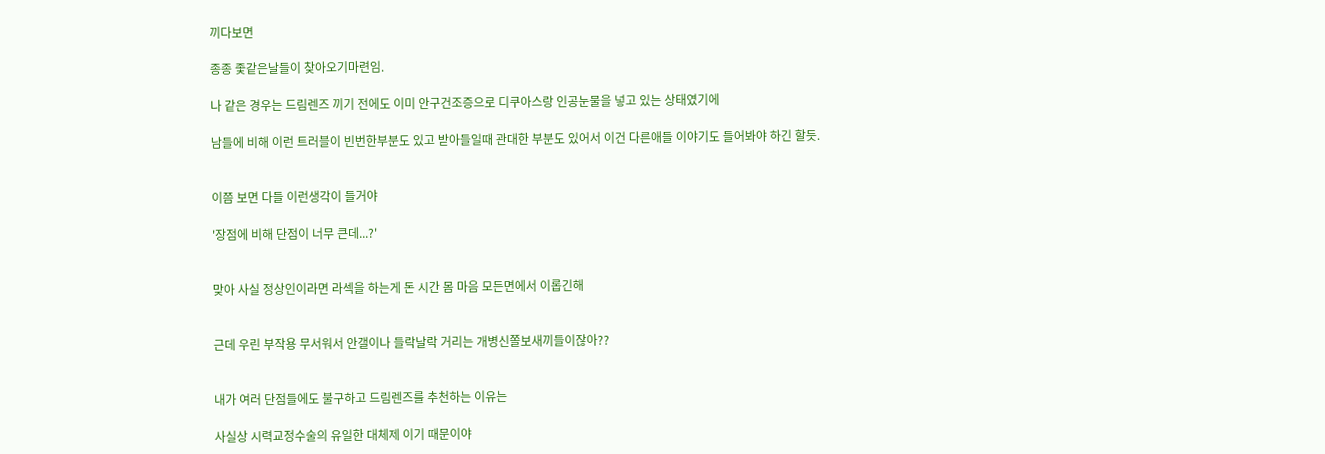끼다보면

종종 좇같은날들이 찾아오기마련임.

나 같은 경우는 드림렌즈 끼기 전에도 이미 안구건조증으로 디쿠아스랑 인공눈물을 넣고 있는 상태였기에

남들에 비해 이런 트러블이 빈번한부분도 있고 받아들일때 관대한 부분도 있어서 이건 다른애들 이야기도 들어봐야 하긴 할듯.


이쯤 보면 다들 이런생각이 들거야

'장점에 비해 단점이 너무 큰데...?'


맞아 사실 정상인이라면 라섹을 하는게 돈 시간 몸 마음 모든면에서 이롭긴해


근데 우린 부작용 무서워서 안갤이나 들락날락 거리는 개병신쫄보새끼들이잖아??


내가 여러 단점들에도 불구하고 드림렌즈를 추천하는 이유는

사실상 시력교정수술의 유일한 대체제 이기 때문이야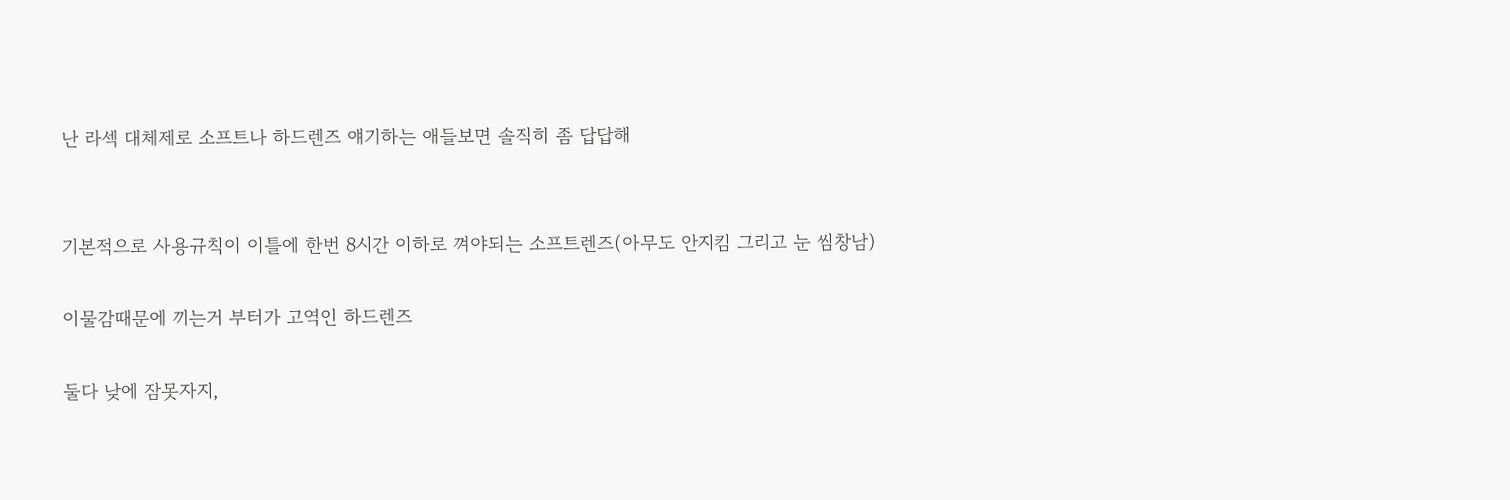난 라섹 대체제로 소프트나 하드렌즈 얘기하는 애들보면 솔직히 좀 답답해


기본적으로 사용규칙이 이틀에 한번 8시간 이하로 껴야되는 소프트렌즈(아무도 안지킴 그리고 눈 씸창남)

이물감때문에 끼는거 부터가 고역인 하드렌즈

둘다 낮에 잠못자지,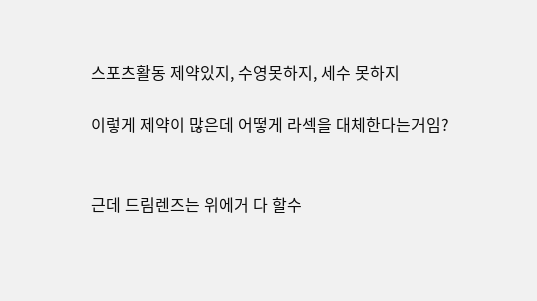스포츠활동 제약있지, 수영못하지, 세수 못하지

이렇게 제약이 많은데 어떻게 라섹을 대체한다는거임?


근데 드림렌즈는 위에거 다 할수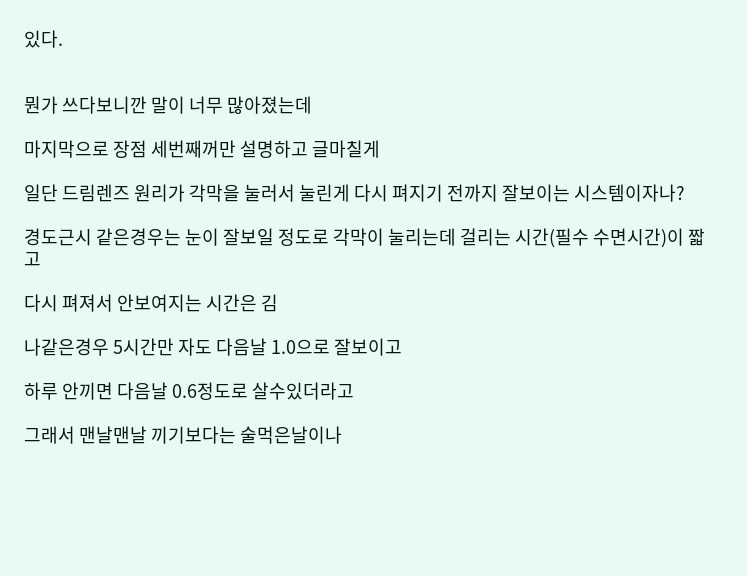있다.


뭔가 쓰다보니깐 말이 너무 많아졌는데

마지막으로 장점 세번째꺼만 설명하고 글마칠게

일단 드림렌즈 원리가 각막을 눌러서 눌린게 다시 펴지기 전까지 잘보이는 시스템이자나?

경도근시 같은경우는 눈이 잘보일 정도로 각막이 눌리는데 걸리는 시간(필수 수면시간)이 짧고

다시 펴져서 안보여지는 시간은 김

나같은경우 5시간만 자도 다음날 1.0으로 잘보이고

하루 안끼면 다음날 0.6정도로 살수있더라고

그래서 맨날맨날 끼기보다는 술먹은날이나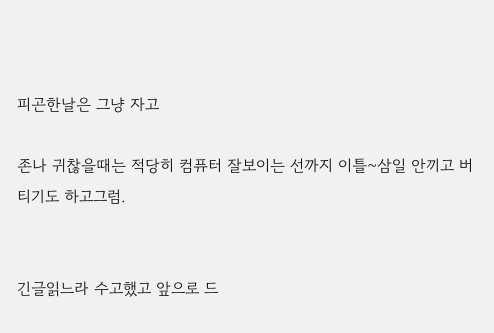피곤한날은 그냥 자고

존나 귀찮을때는 적당히 컴퓨터 잘보이는 선까지 이틀~삼일 안끼고 버티기도 하고그럼.


긴글읽느라 수고했고 앞으로 드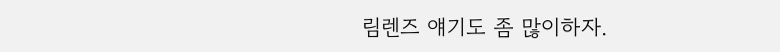림렌즈 얘기도 좀 많이하자.